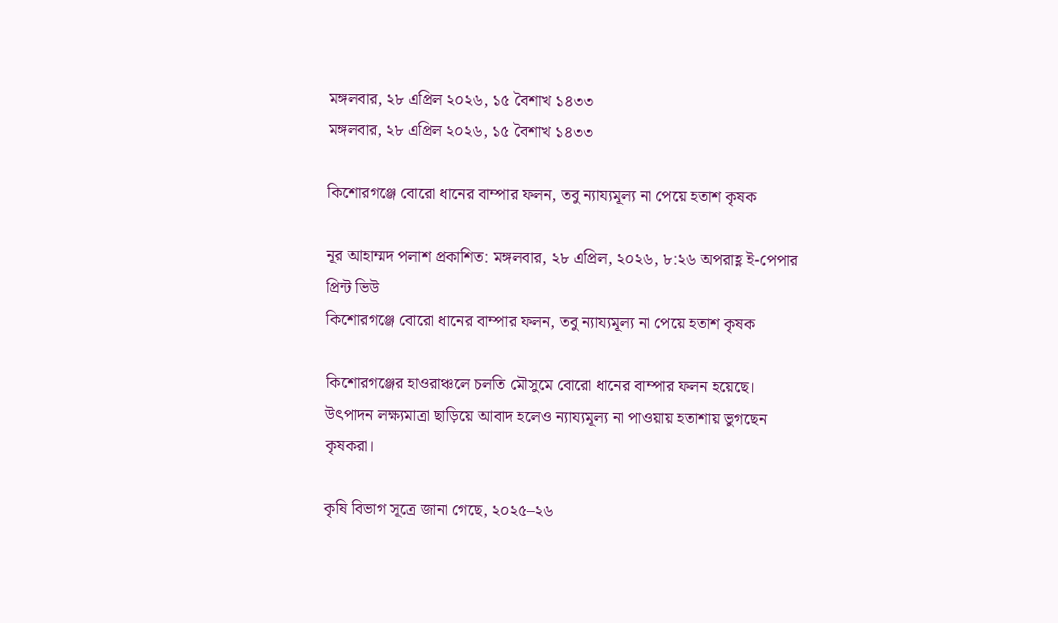মঙ্গলবার, ২৮ এপ্রিল ২০২৬, ১৫ বৈশাখ ১৪৩৩
মঙ্গলবার, ২৮ এপ্রিল ২০২৬, ১৫ বৈশাখ ১৪৩৩

কিশোরগঞ্জে বোরো ধানের বাম্পার ফলন, তবু ন্যায্যমূল্য না পেয়ে হতাশ কৃষক

নূর আহাম্মদ পলাশ প্রকাশিত: মঙ্গলবার, ২৮ এপ্রিল, ২০২৬, ৮:২৬ অপরাহ্ণ ই-পেপার প্রিন্ট ভিউ
কিশোরগঞ্জে বোরো ধানের বাম্পার ফলন, তবু ন্যায্যমূল্য না পেয়ে হতাশ কৃষক

কিশোরগঞ্জের হাওরাঞ্চলে চলতি মৌসুমে বোরো ধানের বাম্পার ফলন হয়েছে। উৎপাদন লক্ষ্যমাত্রা ছাড়িয়ে আবাদ হলেও ন্যায্যমূল্য না পাওয়ায় হতাশায় ভুগছেন কৃষকরা।

কৃষি বিভাগ সূত্রে জানা গেছে, ২০২৫–২৬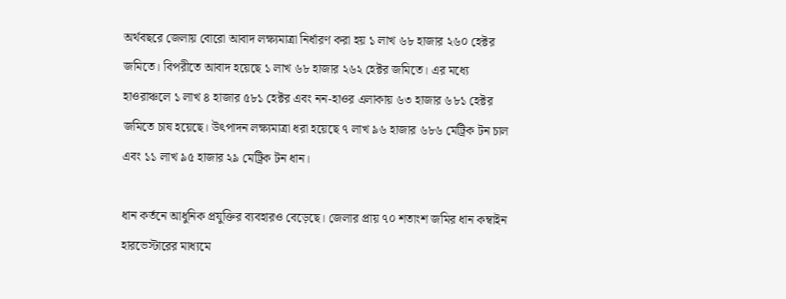অর্থবছরে জেলায় বোরো আবাদ লক্ষ্যমাত্রা নির্ধারণ করা হয় ১ লাখ ৬৮ হাজার ২৬০ হেক্টর জমিতে। বিপরীতে আবাদ হয়েছে ১ লাখ ৬৮ হাজার ২৬২ হেক্টর জমিতে। এর মধ্যে হাওরাঞ্চলে ১ লাখ ৪ হাজার ৫৮১ হেক্টর এবং নন-হাওর এলাকায় ৬৩ হাজার ৬৮১ হেক্টর জমিতে চাষ হয়েছে। উৎপাদন লক্ষ্যমাত্রা ধরা হয়েছে ৭ লাখ ৯৬ হাজার ৬৮৬ মেট্রিক টন চাল এবং ১১ লাখ ৯৫ হাজার ২৯ মেট্রিক টন ধান।

ধান কর্তনে আধুনিক প্রযুক্তির ব্যবহারও বেড়েছে। জেলার প্রায় ৭০ শতাংশ জমির ধান কম্বাইন হারভেস্টারের মাধ্যমে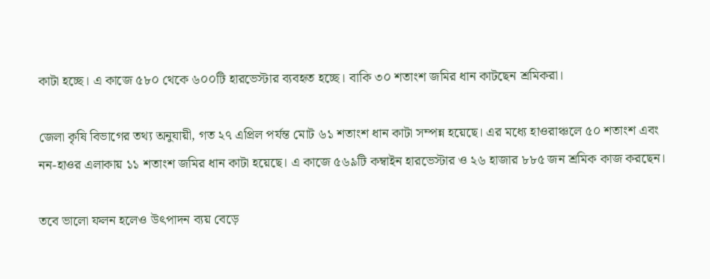কাটা হচ্ছে। এ কাজে ৫৮০ থেকে ৬০০টি হারভেস্টার ব্যবহৃত হচ্ছে। বাকি ৩০ শতাংশ জমির ধান কাটছেন শ্রমিকরা।

জেলা কৃষি বিভাগের তথ্য অনুযায়ী, গত ২৭ এপ্রিল পর্যন্ত মোট ৬১ শতাংশ ধান কাটা সম্পন্ন হয়েছে। এর মধ্যে হাওরাঞ্চলে ৫০ শতাংশ এবং নন-হাওর এলাকায় ১১ শতাংশ জমির ধান কাটা হয়েছে। এ কাজে ৫৬৯টি কম্বাইন হারভেস্টার ও ২৬ হাজার ৮৮৫ জন শ্রমিক কাজ করছেন।

তবে ভালো ফলন হলেও উৎপাদন ব্যয় বেড়ে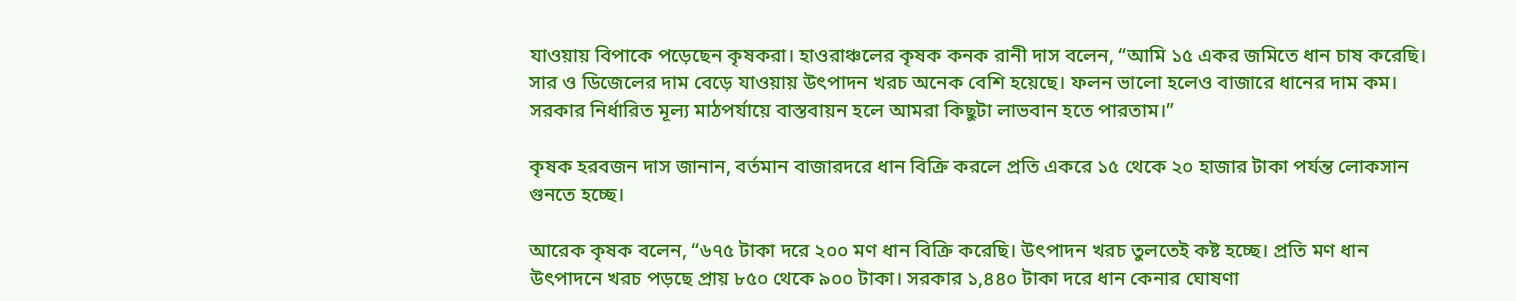যাওয়ায় বিপাকে পড়েছেন কৃষকরা। হাওরাঞ্চলের কৃষক কনক রানী দাস বলেন, “আমি ১৫ একর জমিতে ধান চাষ করেছি। সার ও ডিজেলের দাম বেড়ে যাওয়ায় উৎপাদন খরচ অনেক বেশি হয়েছে। ফলন ভালো হলেও বাজারে ধানের দাম কম। সরকার নির্ধারিত মূল্য মাঠপর্যায়ে বাস্তবায়ন হলে আমরা কিছুটা লাভবান হতে পারতাম।”

কৃষক হরবজন দাস জানান, বর্তমান বাজারদরে ধান বিক্রি করলে প্রতি একরে ১৫ থেকে ২০ হাজার টাকা পর্যন্ত লোকসান গুনতে হচ্ছে।

আরেক কৃষক বলেন, “৬৭৫ টাকা দরে ২০০ মণ ধান বিক্রি করেছি। উৎপাদন খরচ তুলতেই কষ্ট হচ্ছে। প্রতি মণ ধান উৎপাদনে খরচ পড়ছে প্রায় ৮৫০ থেকে ৯০০ টাকা। সরকার ১,৪৪০ টাকা দরে ধান কেনার ঘোষণা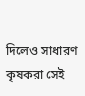দিলেও সাধারণ কৃষকরা সেই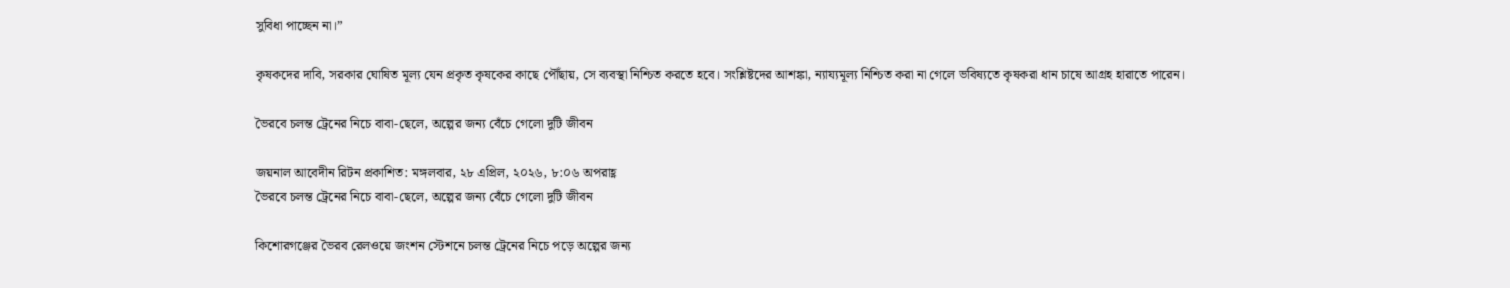সুবিধা পাচ্ছেন না।”

কৃষকদের দাবি, সরকার ঘোষিত মূল্য যেন প্রকৃত কৃষকের কাছে পৌঁছায়, সে ব্যবস্থা নিশ্চিত করতে হবে। সংশ্লিষ্টদের আশঙ্কা, ন্যায্যমূল্য নিশ্চিত করা না গেলে ভবিষ্যতে কৃষকরা ধান চাষে আগ্রহ হারাতে পারেন।

ভৈরবে চলন্ত ট্রেনের নিচে বাবা-ছেলে, অল্পের জন্য বেঁচে গেলো দুটি জীবন

জয়নাল আবেদীন রিটন প্রকাশিত: মঙ্গলবার, ২৮ এপ্রিল, ২০২৬, ৮:০৬ অপরাহ্ণ
ভৈরবে চলন্ত ট্রেনের নিচে বাবা-ছেলে, অল্পের জন্য বেঁচে গেলো দুটি জীবন

কিশোরগঞ্জের ভৈরব রেলওয়ে জংশন স্টেশনে চলন্ত ট্রেনের নিচে পড়ে অল্পের জন্য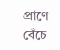প্রাণে বেঁচে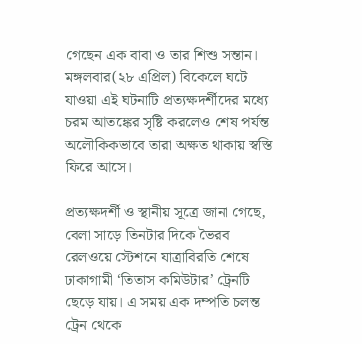গেছেন এক বাবা ও তার শিশু সন্তান। মঙ্গলবার(২৮ এপ্রিল) বিকেলে ঘটে যাওয়া এই ঘটনাটি প্রত্যক্ষদর্শীদের মধ্যে চরম আতঙ্কের সৃষ্টি করলেও শেষ পর্যন্ত অলৌকিকভাবে তারা অক্ষত থাকায় স্বস্তি ফিরে আসে।

প্রত্যক্ষদর্শী ও স্থানীয় সূত্রে জানা গেছে, বেলা সাড়ে তিনটার দিকে ভৈরব রেলওয়ে স্টেশনে যাত্রাবিরতি শেষে ঢাকাগামী ‘তিতাস কমিউটার’ ট্রেনটি ছেড়ে যায়। এ সময় এক দম্পতি চলন্ত ট্রেন থেকে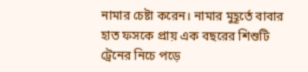নামার চেষ্টা করেন। নামার মুহূর্তে বাবার হাত ফসকে প্রায় এক বছরের শিশুটি ট্রেনের নিচে পড়ে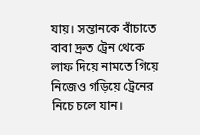যায়। সন্তানকে বাঁচাতে বাবা দ্রুত ট্রেন থেকে লাফ দিয়ে নামতে গিয়ে নিজেও গড়িয়ে ট্রেনের নিচে চলে যান।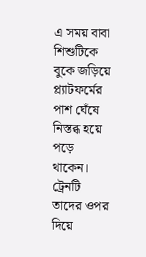এ সময় বাবা শিশুটিকে বুকে জড়িয়ে প্ল্যাটফর্মের পাশ ঘেঁষে নিস্তব্ধ হয়ে পড়ে থাকেন। ট্রেনটি তাদের ওপর দিয়ে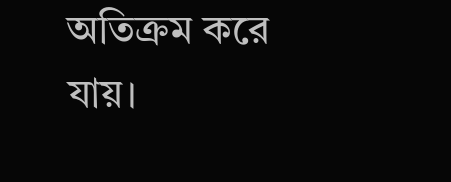অতিক্রম করে যায়।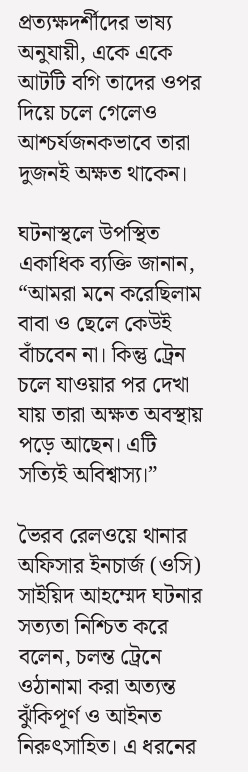প্রত্যক্ষদর্শীদের ভাষ্য অনুযায়ী, একে একে আটটি বগি তাদের ওপর দিয়ে চলে গেলেও আশ্চর্যজনকভাবে তারা দুজনই অক্ষত থাকেন।

ঘটনাস্থলে উপস্থিত একাধিক ব্যক্তি জানান, “আমরা মনে করেছিলাম বাবা ও ছেলে কেউই বাঁচবেন না। কিন্তু ট্রেন চলে যাওয়ার পর দেখা যায় তারা অক্ষত অবস্থায় পড়ে আছেন। এটি সত্যিই অবিশ্বাস্য।”

ভৈরব রেলওয়ে থানার অফিসার ইনচার্জ (ওসি) সাইয়িদ আহম্মেদ ঘটনার সত্যতা নিশ্চিত করে বলেন, চলন্ত ট্রেনে ওঠানামা করা অত্যন্ত ঝুঁকিপূর্ণ ও আইনত নিরুৎসাহিত। এ ধরনের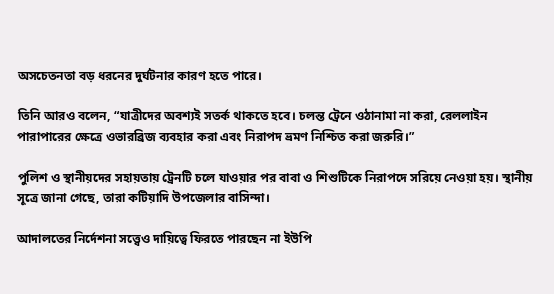অসচেতনতা বড় ধরনের দুর্ঘটনার কারণ হতে পারে।

তিনি আরও বলেন, “যাত্রীদের অবশ্যই সতর্ক থাকতে হবে। চলন্ত ট্রেনে ওঠানামা না করা, রেললাইন পারাপারের ক্ষেত্রে ওভারব্রিজ ব্যবহার করা এবং নিরাপদ ভ্রমণ নিশ্চিত করা জরুরি।”

পুলিশ ও স্থানীয়দের সহায়তায় ট্রেনটি চলে যাওয়ার পর বাবা ও শিশুটিকে নিরাপদে সরিয়ে নেওয়া হয়। স্থানীয় সূত্রে জানা গেছে, তারা কটিয়াদি উপজেলার বাসিন্দা।

আদালতের নির্দেশনা সত্ত্বেও দায়িত্বে ফিরতে পারছেন না ইউপি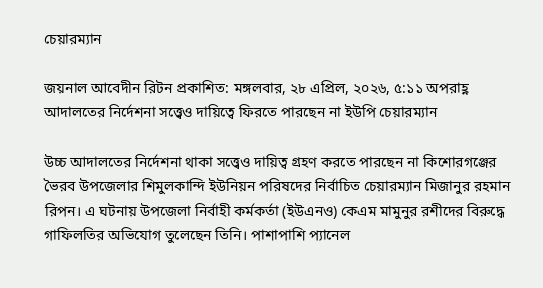চেয়ারম্যান

জয়নাল আবেদীন রিটন প্রকাশিত: মঙ্গলবার, ২৮ এপ্রিল, ২০২৬, ৫:১১ অপরাহ্ণ
আদালতের নির্দেশনা সত্ত্বেও দায়িত্বে ফিরতে পারছেন না ইউপি চেয়ারম্যান

উচ্চ আদালতের নির্দেশনা থাকা সত্ত্বেও দায়িত্ব গ্রহণ করতে পারছেন না কিশোরগঞ্জের ভৈরব উপজেলার শিমুলকান্দি ইউনিয়ন পরিষদের নির্বাচিত চেয়ারম্যান মিজানুর রহমান রিপন। এ ঘটনায় উপজেলা নির্বাহী কর্মকর্তা (ইউএনও) কেএম মামুনুর রশীদের বিরুদ্ধে গাফিলতির অভিযোগ তুলেছেন তিনি। পাশাপাশি প্যানেল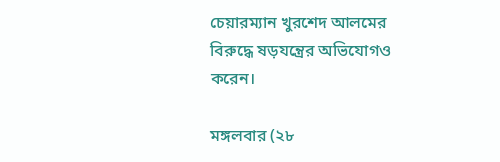চেয়ারম্যান খুরশেদ আলমের বিরুদ্ধে ষড়যন্ত্রের অভিযোগও করেন।

মঙ্গলবার (২৮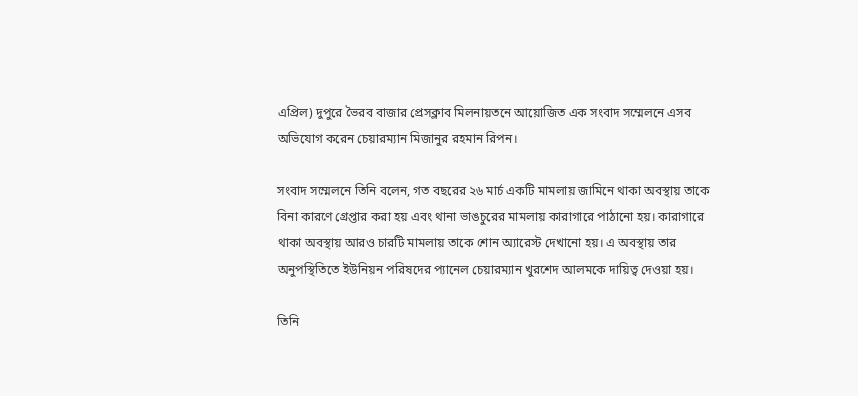এপ্রিল) দুপুরে ভৈরব বাজার প্রেসক্লাব মিলনায়তনে আয়োজিত এক সংবাদ সম্মেলনে এসব অভিযোগ করেন চেয়ারম্যান মিজানুর রহমান রিপন।

সংবাদ সম্মেলনে তিনি বলেন, গত বছরের ২৬ মার্চ একটি মামলায় জামিনে থাকা অবস্থায় তাকে বিনা কারণে গ্রেপ্তার করা হয় এবং থানা ভাঙচুরের মামলায় কারাগারে পাঠানো হয়। কারাগারে থাকা অবস্থায় আরও চারটি মামলায় তাকে শোন অ্যারেস্ট দেখানো হয়। এ অবস্থায় তার অনুপস্থিতিতে ইউনিয়ন পরিষদের প্যানেল চেয়ারম্যান খুরশেদ আলমকে দায়িত্ব দেওয়া হয়।

তিনি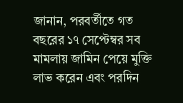জানান, পরবর্তীতে গত বছরের ১৭ সেপ্টেম্বর সব মামলায় জামিন পেয়ে মুক্তি লাভ করেন এবং পরদিন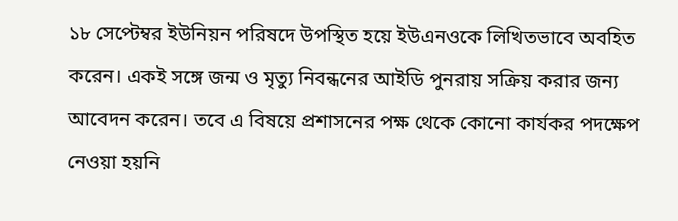১৮ সেপ্টেম্বর ইউনিয়ন পরিষদে উপস্থিত হয়ে ইউএনওকে লিখিতভাবে অবহিত করেন। একই সঙ্গে জন্ম ও মৃত্যু নিবন্ধনের আইডি পুনরায় সক্রিয় করার জন্য আবেদন করেন। তবে এ বিষয়ে প্রশাসনের পক্ষ থেকে কোনো কার্যকর পদক্ষেপ নেওয়া হয়নি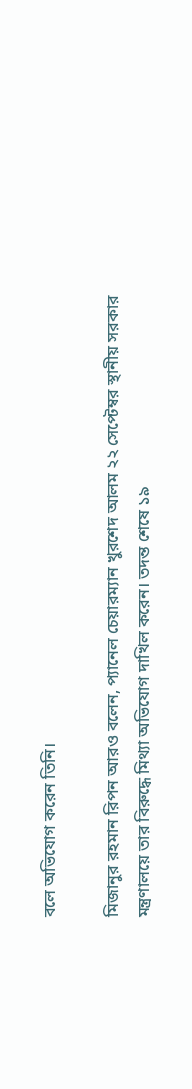বলে অভিযোগ করেন তিনি।

মিজানুর রহমান রিপন আরও বলেন, প্যানেল চেয়ারম্যান খুরশেদ আলম ২২ সেপ্টেম্বর স্থানীয় সরকার মন্ত্রণালয়ে তার বিরুদ্ধে মিথ্যা অভিযোগ দাখিল করেন। তদন্ত শেষে ১৯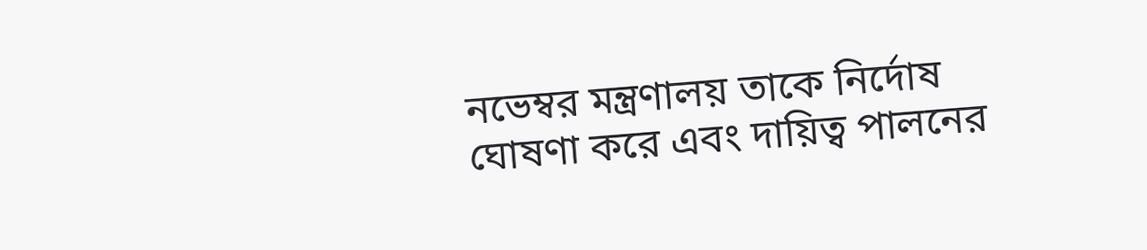নভেম্বর মন্ত্রণালয় তাকে নির্দোষ ঘোষণা করে এবং দায়িত্ব পালনের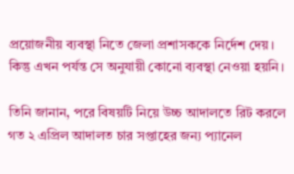প্রয়োজনীয় ব্যবস্থা নিতে জেলা প্রশাসককে নির্দেশ দেয়। কিন্তু এখন পর্যন্ত সে অনুযায়ী কোনো ব্যবস্থা নেওয়া হয়নি।

তিনি জানান, পরে বিষয়টি নিয়ে উচ্চ আদালতে রিট করলে গত ২ এপ্রিল আদালত চার সপ্তাহের জন্য প্যানেল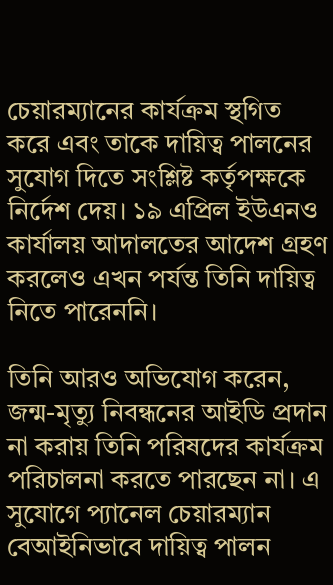চেয়ারম্যানের কার্যক্রম স্থগিত করে এবং তাকে দায়িত্ব পালনের সুযোগ দিতে সংশ্লিষ্ট কর্তৃপক্ষকে নির্দেশ দেয়। ১৯ এপ্রিল ইউএনও কার্যালয় আদালতের আদেশ গ্রহণ করলেও এখন পর্যন্ত তিনি দায়িত্ব নিতে পারেননি।

তিনি আরও অভিযোগ করেন, জন্ম-মৃত্যু নিবন্ধনের আইডি প্রদান না করায় তিনি পরিষদের কার্যক্রম পরিচালনা করতে পারছেন না। এ সুযোগে প্যানেল চেয়ারম্যান বেআইনিভাবে দায়িত্ব পালন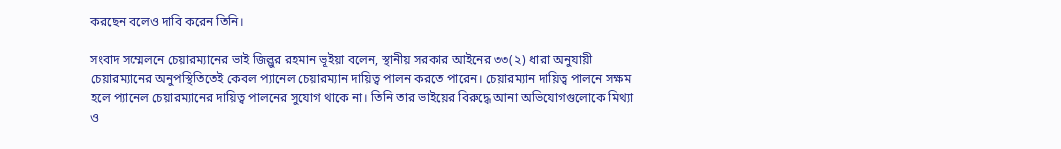করছেন বলেও দাবি করেন তিনি।

সংবাদ সম্মেলনে চেয়ারম্যানের ভাই জিল্লুর রহমান ভূইয়া বলেন, স্থানীয় সরকার আইনের ৩৩(২) ধারা অনুযায়ী চেয়ারম্যানের অনুপস্থিতিতেই কেবল প্যানেল চেয়ারম্যান দায়িত্ব পালন করতে পারেন। চেয়ারম্যান দায়িত্ব পালনে সক্ষম হলে প্যানেল চেয়ারম্যানের দায়িত্ব পালনের সুযোগ থাকে না। তিনি তার ভাইয়ের বিরুদ্ধে আনা অভিযোগগুলোকে মিথ্যা ও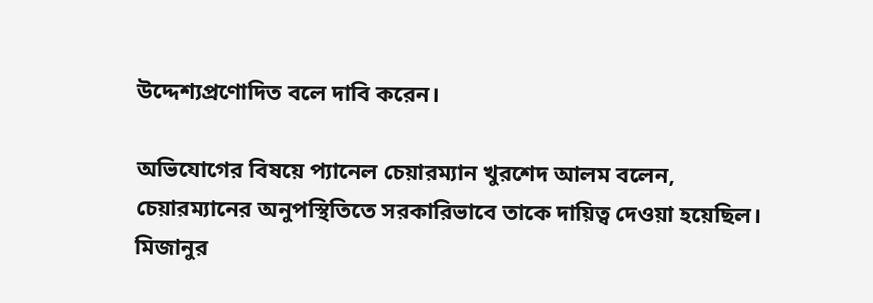উদ্দেশ্যপ্রণোদিত বলে দাবি করেন।

অভিযোগের বিষয়ে প্যানেল চেয়ারম্যান খুরশেদ আলম বলেন, চেয়ারম্যানের অনুপস্থিতিতে সরকারিভাবে তাকে দায়িত্ব দেওয়া হয়েছিল। মিজানুর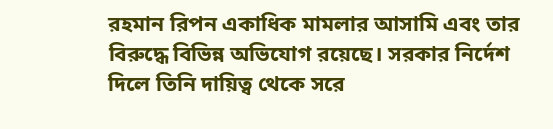রহমান রিপন একাধিক মামলার আসামি এবং তার বিরুদ্ধে বিভিন্ন অভিযোগ রয়েছে। সরকার নির্দেশ দিলে তিনি দায়িত্ব থেকে সরে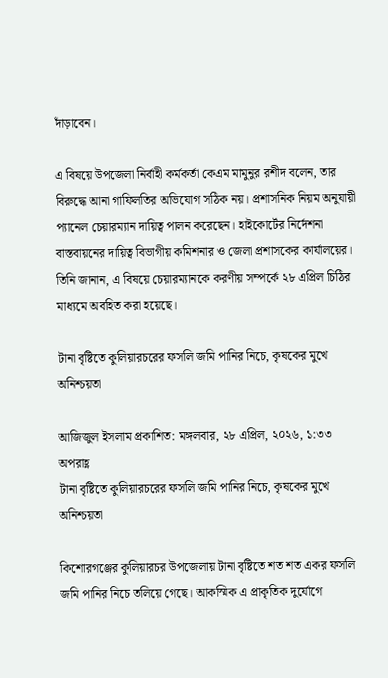দাঁড়াবেন।

এ বিষয়ে উপজেলা নির্বাহী কর্মকর্তা কেএম মামুনুর রশীদ বলেন, তার বিরুদ্ধে আনা গাফিলতির অভিযোগ সঠিক নয়। প্রশাসনিক নিয়ম অনুযায়ী প্যানেল চেয়ারম্যান দায়িত্ব পালন করেছেন। হাইকোর্টের নির্দেশনা বাস্তবায়নের দায়িত্ব বিভাগীয় কমিশনার ও জেলা প্রশাসকের কার্যালয়ের। তিনি জানান, এ বিষয়ে চেয়ারম্যানকে করণীয় সম্পর্কে ২৮ এপ্রিল চিঠির মাধ্যমে অবহিত করা হয়েছে।

টানা বৃষ্টিতে কুলিয়ারচরের ফসলি জমি পানির নিচে, কৃষকের মুখে অনিশ্চয়তা

আজিজুল ইসলাম প্রকাশিত: মঙ্গলবার, ২৮ এপ্রিল, ২০২৬, ১:৩৩ অপরাহ্ণ
টানা বৃষ্টিতে কুলিয়ারচরের ফসলি জমি পানির নিচে, কৃষকের মুখে অনিশ্চয়তা

কিশোরগঞ্জের কুলিয়ারচর উপজেলায় টানা বৃষ্টিতে শত শত একর ফসলি জমি পানির নিচে তলিয়ে গেছে। আকস্মিক এ প্রাকৃতিক দুর্যোগে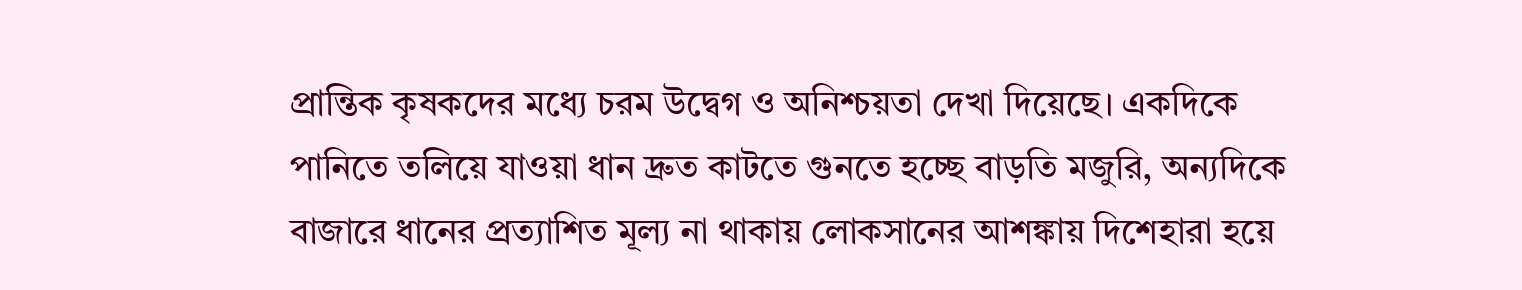প্রান্তিক কৃষকদের মধ্যে চরম উদ্বেগ ও অনিশ্চয়তা দেখা দিয়েছে। একদিকে পানিতে তলিয়ে যাওয়া ধান দ্রুত কাটতে গুনতে হচ্ছে বাড়তি মজুরি, অন্যদিকে বাজারে ধানের প্রত্যাশিত মূল্য না থাকায় লোকসানের আশঙ্কায় দিশেহারা হয়ে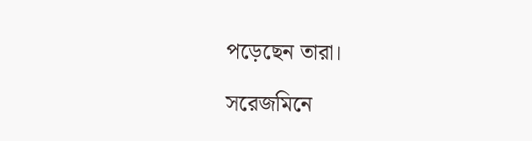পড়েছেন তারা।

সরেজমিনে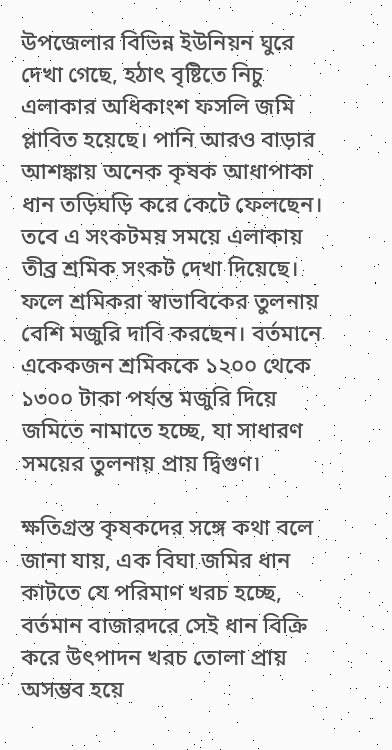উপজেলার বিভিন্ন ইউনিয়ন ঘুরে দেখা গেছে, হঠাৎ বৃষ্টিতে নিচু এলাকার অধিকাংশ ফসলি জমি প্লাবিত হয়েছে। পানি আরও বাড়ার আশঙ্কায় অনেক কৃষক আধাপাকা ধান তড়িঘড়ি করে কেটে ফেলছেন। তবে এ সংকটময় সময়ে এলাকায় তীব্র শ্রমিক সংকট দেখা দিয়েছে। ফলে শ্রমিকরা স্বাভাবিকের তুলনায় বেশি মজুরি দাবি করছেন। বর্তমানে একেকজন শ্রমিককে ১২০০ থেকে ১৩০০ টাকা পর্যন্ত মজুরি দিয়ে জমিতে নামাতে হচ্ছে, যা সাধারণ সময়ের তুলনায় প্রায় দ্বিগুণ।

ক্ষতিগ্রস্ত কৃষকদের সঙ্গে কথা বলে জানা যায়, এক বিঘা জমির ধান কাটতে যে পরিমাণ খরচ হচ্ছে, বর্তমান বাজারদরে সেই ধান বিক্রি করে উৎপাদন খরচ তোলা প্রায় অসম্ভব হয়ে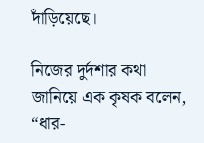দাঁড়িয়েছে।

নিজের দুর্দশার কথা জানিয়ে এক কৃষক বলেন, “ধার-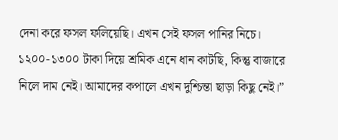দেনা করে ফসল ফলিয়েছি। এখন সেই ফসল পানির নিচে। ১২০০-১৩০০ টাকা দিয়ে শ্রমিক এনে ধান কাটছি, কিন্তু বাজারে নিলে দাম নেই। আমাদের কপালে এখন দুশ্চিন্তা ছাড়া কিছু নেই।”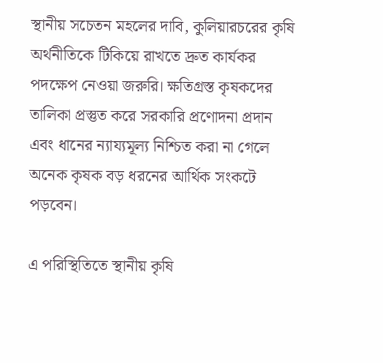স্থানীয় সচেতন মহলের দাবি, কুলিয়ারচরের কৃষি অর্থনীতিকে টিকিয়ে রাখতে দ্রুত কার্যকর পদক্ষেপ নেওয়া জরুরি। ক্ষতিগ্রস্ত কৃষকদের তালিকা প্রস্তুত করে সরকারি প্রণোদনা প্রদান এবং ধানের ন্যায্যমূল্য নিশ্চিত করা না গেলে অনেক কৃষক বড় ধরনের আর্থিক সংকটে পড়বেন।

এ পরিস্থিতিতে স্থানীয় কৃষি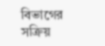বিভাগের সক্রিয়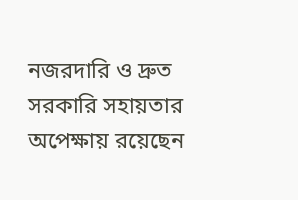নজরদারি ও দ্রুত সরকারি সহায়তার অপেক্ষায় রয়েছেন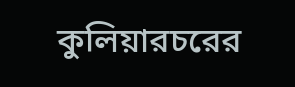কুলিয়ারচরের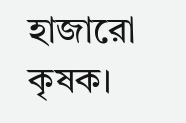হাজারো কৃষক।